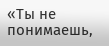«Ты не понимаешь,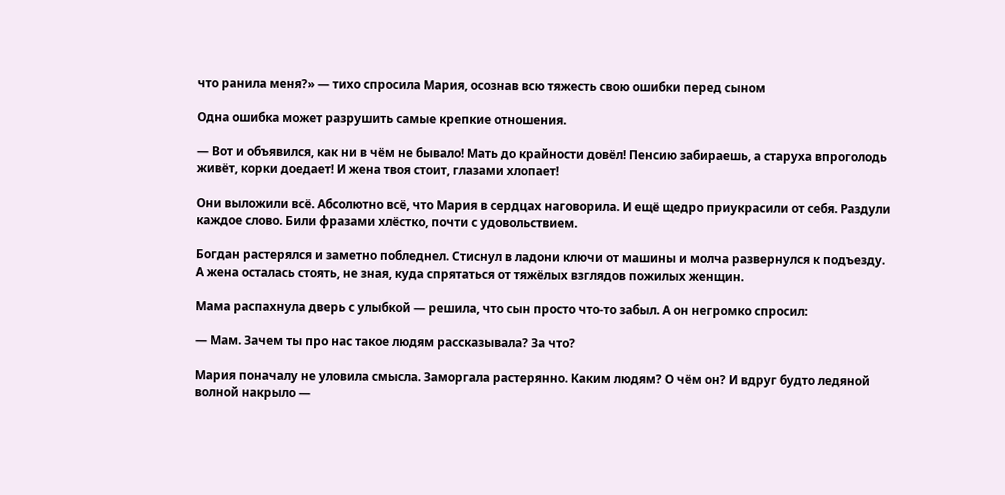что ранила меня?» — тихо спросила Мария, осознав всю тяжесть свою ошибки перед сыном

Одна ошибка может разрушить самые крепкие отношения.

— Вот и объявился, как ни в чём не бывало! Мать до крайности довёл! Пенсию забираешь, а старуха впроголодь живёт, корки доедает! И жена твоя стоит, глазами хлопает!

Они выложили всё. Абсолютно всё, что Мария в сердцах наговорила. И ещё щедро приукрасили от себя. Раздули каждое слово. Били фразами хлёстко, почти с удовольствием.

Богдан растерялся и заметно побледнел. Стиснул в ладони ключи от машины и молча развернулся к подъезду. А жена осталась стоять, не зная, куда спрятаться от тяжёлых взглядов пожилых женщин.

Мама распахнула дверь с улыбкой — решила, что сын просто что-то забыл. А он негромко спросил:

— Мам. Зачем ты про нас такое людям рассказывала? За что?

Мария поначалу не уловила смысла. Заморгала растерянно. Каким людям? О чём он? И вдруг будто ледяной волной накрыло —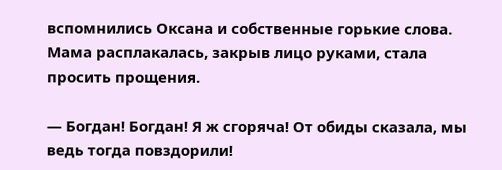вспомнились Оксана и собственные горькие слова. Мама расплакалась, закрыв лицо руками, стала просить прощения.

— Богдан! Богдан! Я ж сгоряча! От обиды сказала, мы ведь тогда повздорили!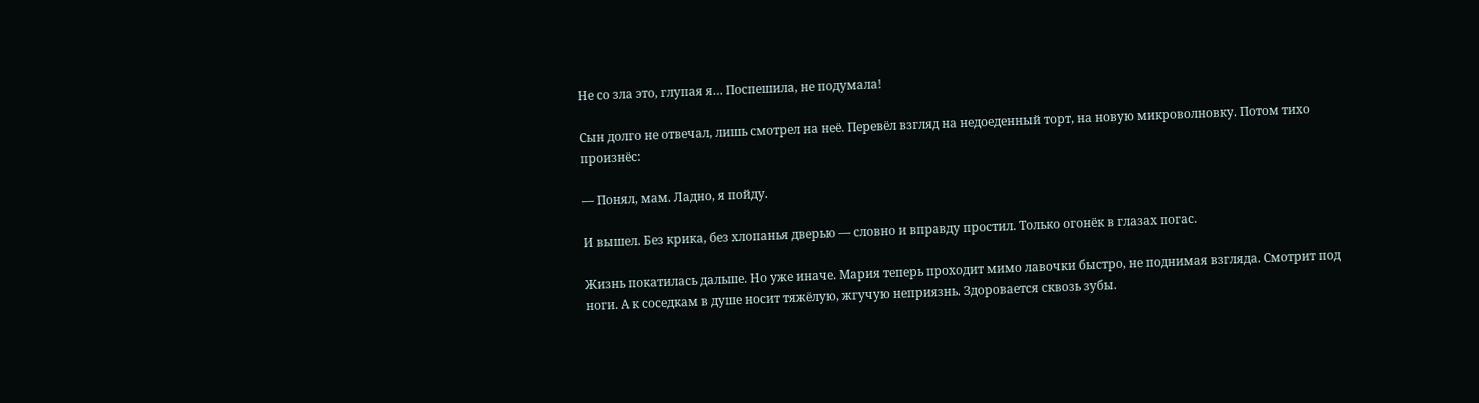Не со зла это, глупая я… Поспешила, не подумала!

Сын долго не отвечал, лишь смотрел на неё. Перевёл взгляд на недоеденный торт, на новую микроволновку. Потом тихо произнёс:

— Понял, мам. Ладно, я пойду.

И вышел. Без крика, без хлопанья дверью — словно и вправду простил. Только огонёк в глазах погас.

Жизнь покатилась дальше. Но уже иначе. Мария теперь проходит мимо лавочки быстро, не поднимая взгляда. Смотрит под ноги. А к соседкам в душе носит тяжёлую, жгучую неприязнь. Здоровается сквозь зубы.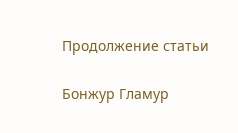Продолжение статьи

Бонжур Гламур